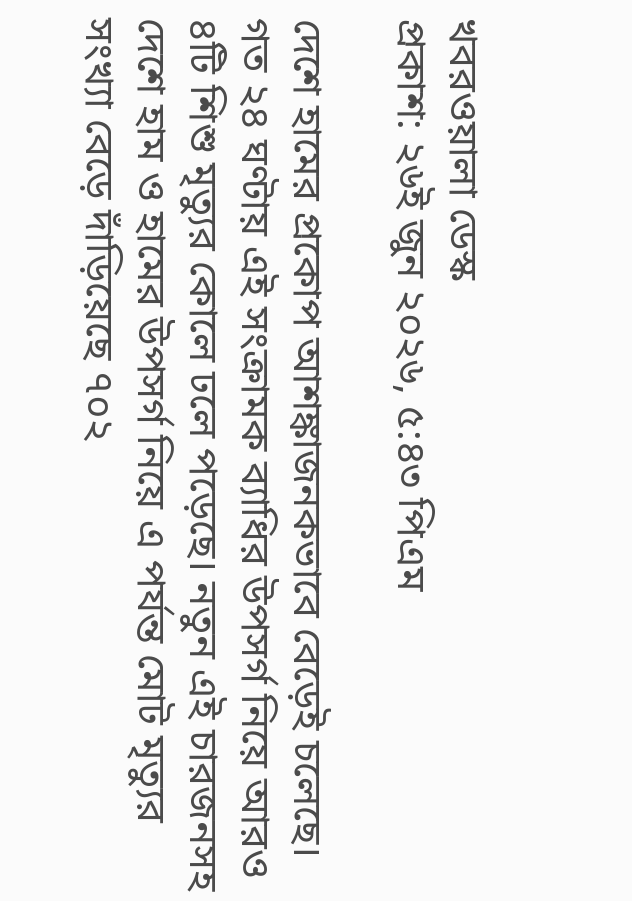খবরওয়ালা ডেস্ক
প্রকাশ: ২৬ই জুন ২০২৬, ৫:৪৩ পিএম

দেশে হামের প্রকোপ আশঙ্কাজনকভাবে বেড়েই চলেছে। গত ২৪ ঘণ্টায় এই সংক্রামক ব্যাধির উপসর্গ নিয়ে আরও ৪টি শিশু মৃত্যুর কোলে ঢলে পড়েছে। নতুন এই চারজনসহ দেশে হাম ও হামের উপসর্গ নিয়ে এ পর্যন্ত মোট মৃত্যুর সংখ্যা বেড়ে দাঁড়িয়েছে ৭০২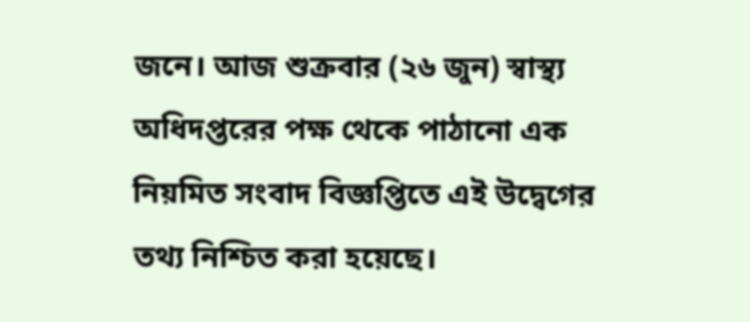জনে। আজ শুক্রবার (২৬ জুন) স্বাস্থ্য অধিদপ্তরের পক্ষ থেকে পাঠানো এক নিয়মিত সংবাদ বিজ্ঞপ্তিতে এই উদ্বেগের তথ্য নিশ্চিত করা হয়েছে।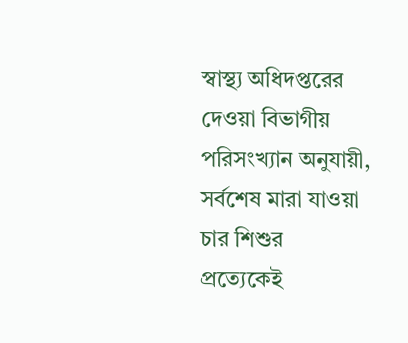স্বাস্থ্য অধিদপ্তরের দেওয়া বিভাগীয় পরিসংখ্যান অনুযায়ী, সর্বশেষ মারা যাওয়া চার শিশুর প্রত্যেকেই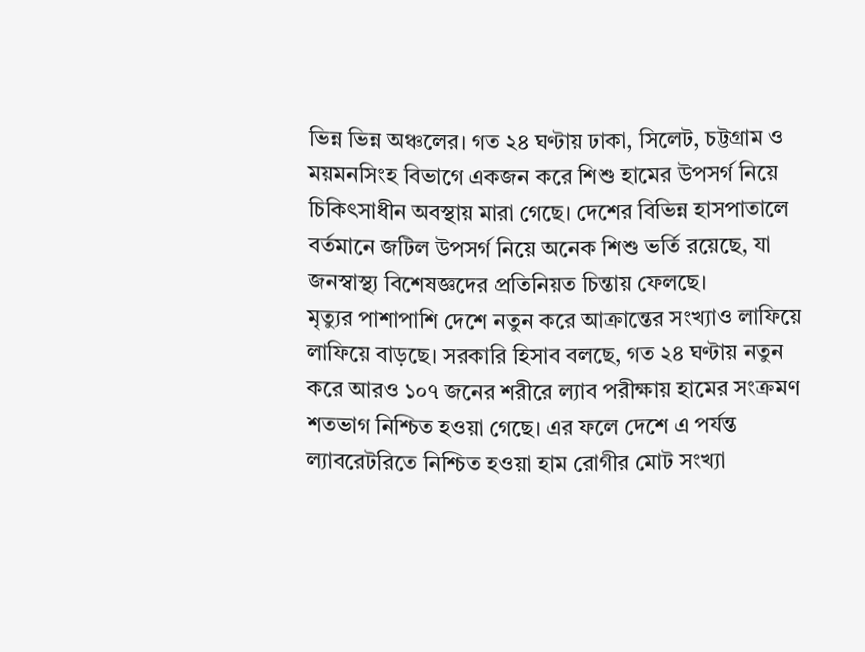ভিন্ন ভিন্ন অঞ্চলের। গত ২৪ ঘণ্টায় ঢাকা, সিলেট, চট্টগ্রাম ও ময়মনসিংহ বিভাগে একজন করে শিশু হামের উপসর্গ নিয়ে চিকিৎসাধীন অবস্থায় মারা গেছে। দেশের বিভিন্ন হাসপাতালে বর্তমানে জটিল উপসর্গ নিয়ে অনেক শিশু ভর্তি রয়েছে, যা জনস্বাস্থ্য বিশেষজ্ঞদের প্রতিনিয়ত চিন্তায় ফেলছে।
মৃত্যুর পাশাপাশি দেশে নতুন করে আক্রান্তের সংখ্যাও লাফিয়ে লাফিয়ে বাড়ছে। সরকারি হিসাব বলছে, গত ২৪ ঘণ্টায় নতুন করে আরও ১০৭ জনের শরীরে ল্যাব পরীক্ষায় হামের সংক্রমণ শতভাগ নিশ্চিত হওয়া গেছে। এর ফলে দেশে এ পর্যন্ত ল্যাবরেটরিতে নিশ্চিত হওয়া হাম রোগীর মোট সংখ্যা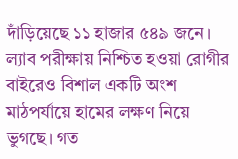দাঁড়িয়েছে ১১ হাজার ৫৪৯ জনে।
ল্যাব পরীক্ষায় নিশ্চিত হওয়া রোগীর বাইরেও বিশাল একটি অংশ মাঠপর্যায়ে হামের লক্ষণ নিয়ে ভুগছে। গত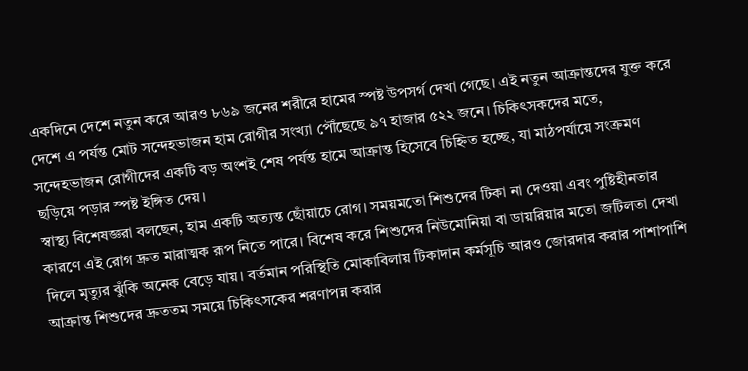একদিনে দেশে নতুন করে আরও ৮৬৯ জনের শরীরে হামের স্পষ্ট উপসর্গ দেখা গেছে। এই নতুন আক্রান্তদের যুক্ত করে দেশে এ পর্যন্ত মোট সন্দেহভাজন হাম রোগীর সংখ্যা পৌঁছেছে ৯৭ হাজার ৫২২ জনে। চিকিৎসকদের মতে, সন্দেহভাজন রোগীদের একটি বড় অংশই শেষ পর্যন্ত হামে আক্রান্ত হিসেবে চিহ্নিত হচ্ছে, যা মাঠপর্যায়ে সংক্রমণ ছড়িয়ে পড়ার স্পষ্ট ইঙ্গিত দেয়।
স্বাস্থ্য বিশেষজ্ঞরা বলছেন, হাম একটি অত্যন্ত ছোঁয়াচে রোগ। সময়মতো শিশুদের টিকা না দেওয়া এবং পুষ্টিহীনতার কারণে এই রোগ দ্রুত মারাত্মক রূপ নিতে পারে। বিশেষ করে শিশুদের নিউমোনিয়া বা ডায়রিয়ার মতো জটিলতা দেখা দিলে মৃত্যুর ঝুঁকি অনেক বেড়ে যায়। বর্তমান পরিস্থিতি মোকাবিলায় টিকাদান কর্মসূচি আরও জোরদার করার পাশাপাশি আক্রান্ত শিশুদের দ্রুততম সময়ে চিকিৎসকের শরণাপন্ন করার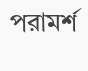পরামর্শ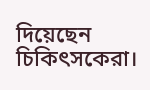দিয়েছেন চিকিৎসকেরা।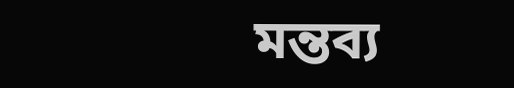মন্তব্য